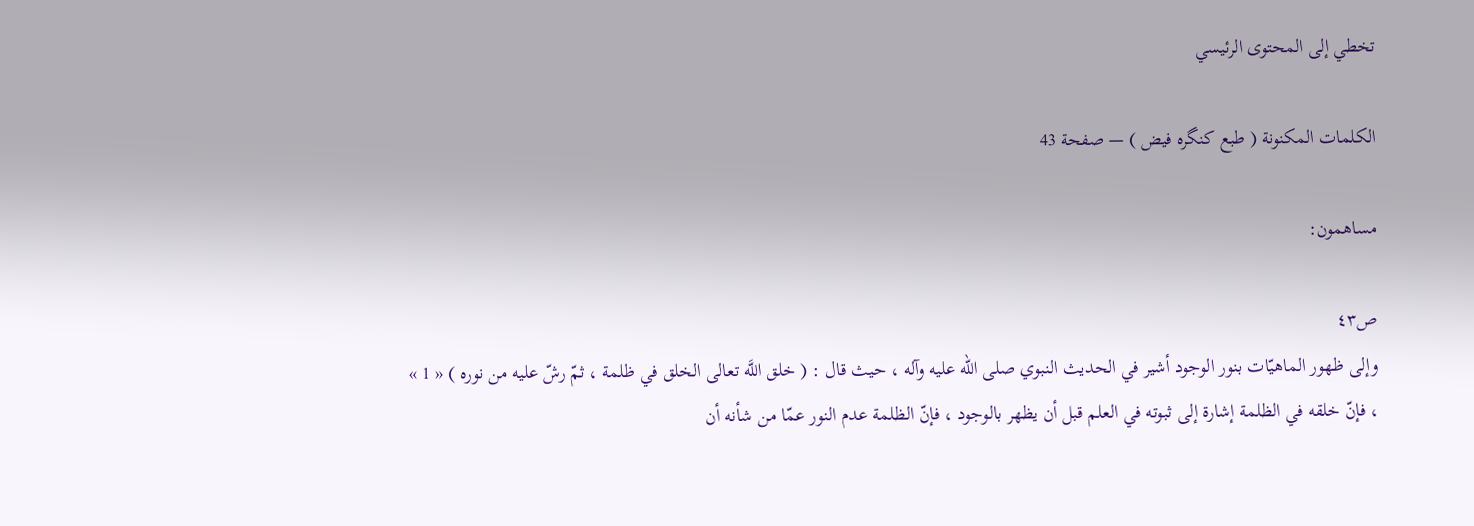تخطي إلى المحتوى الرئيسي

الكلمات المكنونة ( طبع كنگره فيض ) — صفحة 43

مساهمون:

ص٤٣
وإلى ظهور الماهيّات بنور الوجود أشير في الحديث النبوي صلى الله عليه وآله ، حيث قال : ( خلق اللَّه تعالى الخلق في ظلمة ، ثمّ رشّ عليه من نوره ) « 1 » ، فإنّ خلقه في الظلمة إشارة إلى ثبوته في العلم قبل أن يظهر بالوجود ، فإنّ الظلمة عدم النور عمّا من شأنه أن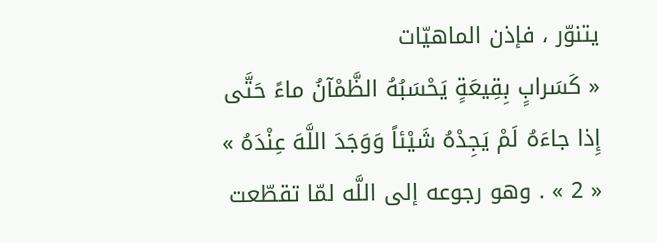يتنوّر ، فإذن الماهيّات
« كَسَرابٍ بِقِيعَةٍ يَحْسَبُهُ الظَّمْآنُ ماءً حَتَّى إِذا جاءَهُ لَمْ يَجِدْهُ شَيْئاً وَوَجَدَ اللَّهَ عِنْدَهُ »
« 2 » . وهو رجوعه إلى اللَّه لمّا تقطّعت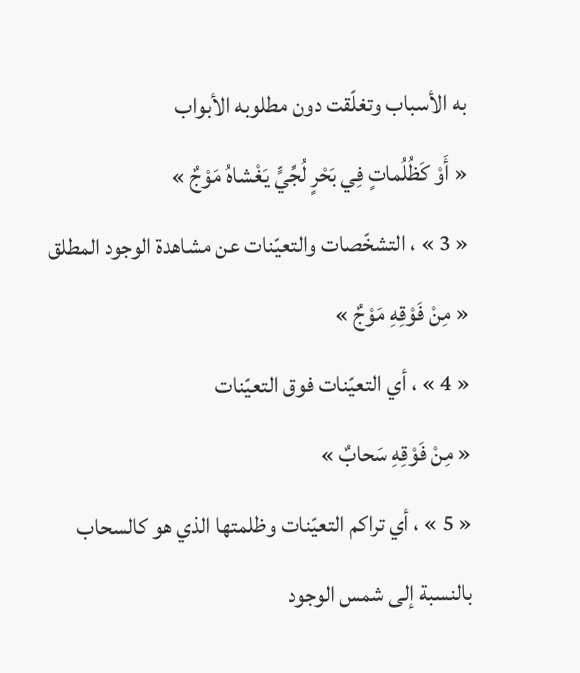به الأسباب وتغلّقت دون مطلوبه الأبواب
« أَوْ كَظُلُماتٍ فِي بَحْرٍ لُجِّيٍّ يَغْشاهُ مَوْجٌ »
« 3 » ، التشخّصات والتعيّنات عن مشاهدة الوجود المطلق
« مِنْ فَوْقِهِ مَوْجٌ »
« 4 » ، أي التعيّنات فوق التعيّنات
« مِنْ فَوْقِهِ سَحابٌ »
« 5 » ، أي تراكم التعيّنات وظلمتها الذي هو كالسحاب بالنسبة إلى شمس الوجود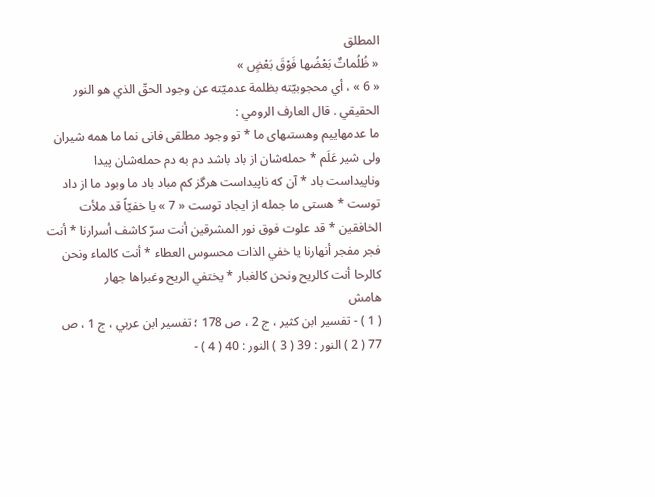المطلق
« ظُلُماتٌ بَعْضُها فَوْقَ بَعْضٍ »
« 6 » ، أي محجوبيّته بظلمة عدميّته عن وجود الحقّ الذي هو النور الحقيقي . قال العارف الرومي :
ما عدمهاييم وهستىهاى ما * تو وجود مطلقى فانى نما ما همه شيران ولى شير عَلَم * حمله‌شان از باد باشد دم به دم حمله‌شان پيدا وناپيداست باد * آن كه ناپيداست هرگز كم مباد باد ما وبود ما از داد توست * هستى ما جمله از ايجاد توست « 7 » يا خفيّاً قد ملأت الخافقين * قد علوت فوق نور المشرقين أنت سرّ كاشف أسرارنا * أنت فجر مفجر أنهارنا يا خفي الذات محسوس العطاء * أنت كالماء ونحن كالرحا أنت كالريح ونحن كالغبار * يختفي الريح وغبراها جهار
هامش
( 1 ) - تفسير ابن كثير ، ج 2 ، ص 178 ؛ تفسير ابن عربي ، ج 1 ، ص 77 ( 2 ) النور : 39 ( 3 ) النور : 40 ( 4 ) -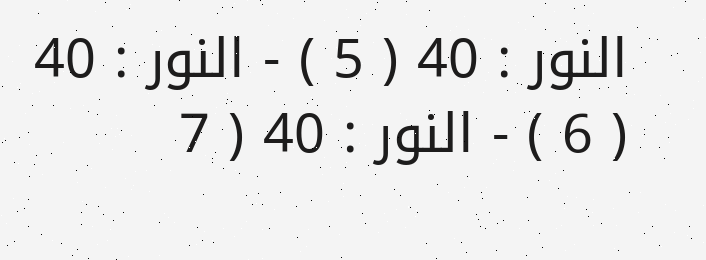النور : 40 ( 5 ) - النور : 40 ( 6 ) - النور : 40 ( 7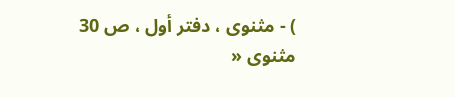) - مثنوى ، دفتر أول ، ص 30 مثنوى «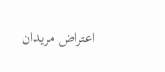اعتراض مريدان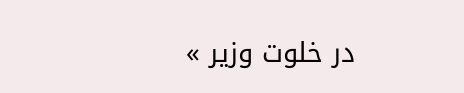در خلوت وزير »